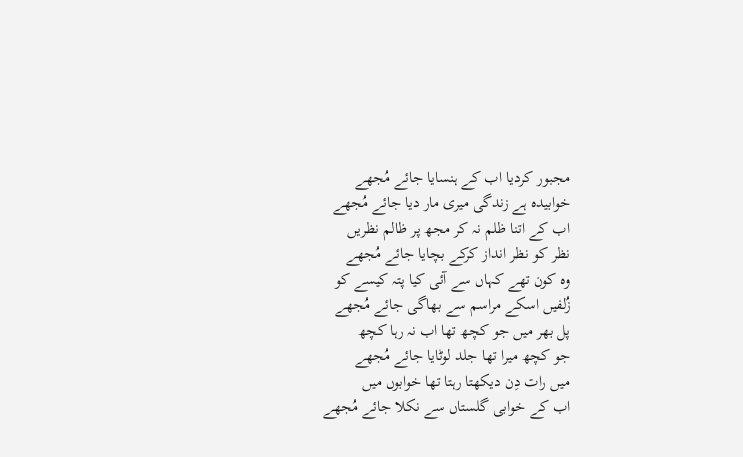مجبور کردیا اب کے ہنسایا جائے مُجھے
خوابیدہ ہے زندگی میری مار دیا جائے مُجھے
اب کے اتنا ظلم نہ کر مجھ پر ظالم نظریں
نظر کو نظر انداز کرکے بچایا جائے مُجھے
وہ کون تھے کہاں سے آئی کیا پتہ کیسے کو
زُلفیں اسکے مراسم سے بھاگی جائے مُجھے
پل بھر میں جو کچھ تھا اب نہ رہا کچھ
جو کچھ میرا تھا جلد لوٹایا جائے مُجھے
میں رات دِن دیکھتا رہتا تھا خوابوں میں
اب کے خوابی گلستاں سے نکلا جائے مُجھے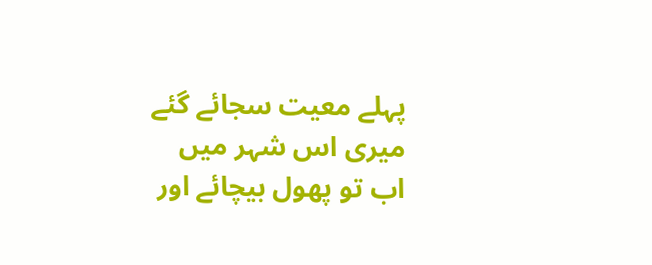پہلے معیت سجائے گئے میری اس شہر میں
اب تو پھول بیچائے اور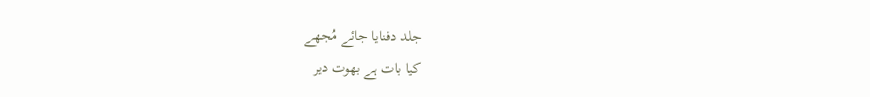جلد دفنایا جائے مُجھے
کیا بات ہے بھوت دیر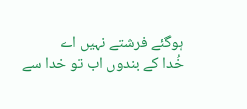ہوگئے فرشتے نہیں اے
خُدا کے بندوں اب تو خدا سے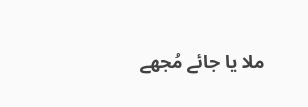ملا یا جائے مُجھے